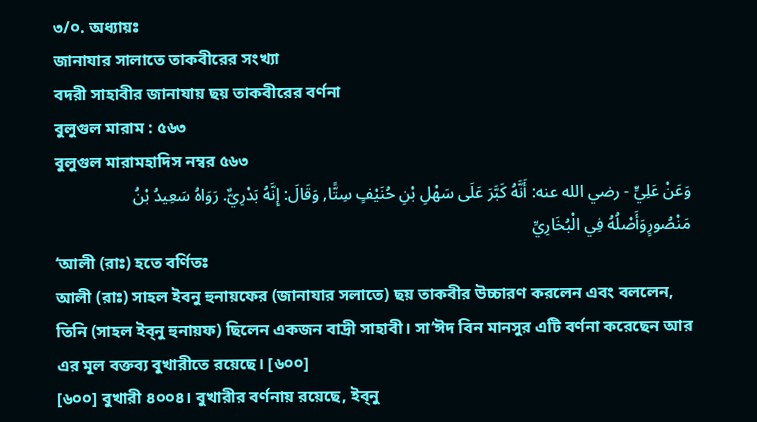৩/০. অধ্যায়ঃ
জানাযার সালাতে তাকবীরের সংখ্যা
বদরী সাহাবীর জানাযায় ছয় তাকবীরের বর্ণনা
বুলুগুল মারাম : ৫৬৩
বুলুগুল মারামহাদিস নম্বর ৫৬৩
وَعَنْ عَلِيٍّ - رضي الله عنه: أَنَّهُ كَبَّرَ عَلَى سَهْلِ بْنِ حُنَيْفٍ سِتًّا, وَقَالَ: إِنَّهُ بَدْرِيٌّ. رَوَاهُ سَعِيدُ بْنُ مَنْصُورٍوَأَصْلُهُ فِي الْبُخَارِيِّ
‘আলী (রাঃ) হতে বর্ণিতঃ
আলী (রাঃ) সাহল ইবনু হুনায়ফের (জানাযার সলাতে) ছয় তাকবীর উচ্চারণ করলেন এবং বললেন, তিনি (সাহল ইব্নু হুনায়ফ) ছিলেন একজন বাদ্রী সাহাবী। সা‘ঈদ বিন মানসুর এটি বর্ণনা করেছেন আর এর মূল বক্তব্য বুখারীতে রয়েছে। [৬০০]
[৬০০] বুখারী ৪০০৪। বুখারীর বর্ণনায় রয়েছে, ইব্নু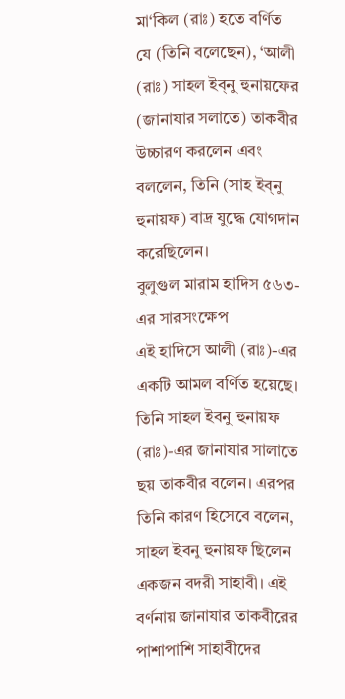মা‘কিল (রাঃ) হতে বর্ণিত যে (তিনি বলেছেন), ‘আলী (রাঃ) সাহল ইব্নু হুনায়ফের (জানাযার সলাতে) তাকবীর উচ্চারণ করলেন এবং বললেন, তিনি (সাহ ইব্নু হুনায়ফ) বাদ্র যুদ্ধে যোগদান করেছিলেন।
বুলুগুল মারাম হাদিস ৫৬৩-এর সারসংক্ষেপ
এই হাদিসে আলী (রাঃ)-এর একটি আমল বর্ণিত হয়েছে। তিনি সাহল ইবনু হুনায়ফ (রাঃ)-এর জানাযার সালাতে ছয় তাকবীর বলেন। এরপর তিনি কারণ হিসেবে বলেন, সাহল ইবনু হুনায়ফ ছিলেন একজন বদরী সাহাবী। এই বর্ণনায় জানাযার তাকবীরের পাশাপাশি সাহাবীদের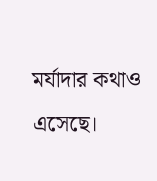মর্যাদার কথাও এসেছে।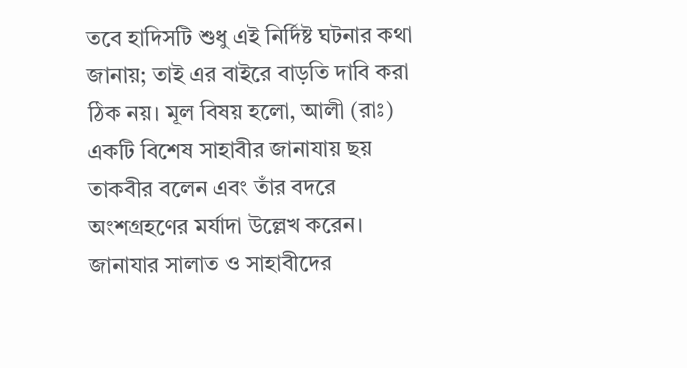তবে হাদিসটি শুধু এই নির্দিষ্ট ঘটনার কথা জানায়; তাই এর বাইরে বাড়তি দাবি করা ঠিক নয়। মূল বিষয় হলো, আলী (রাঃ) একটি বিশেষ সাহাবীর জানাযায় ছয় তাকবীর বলেন এবং তাঁর বদরে অংশগ্রহণের মর্যাদা উল্লেখ করেন। জানাযার সালাত ও সাহাবীদের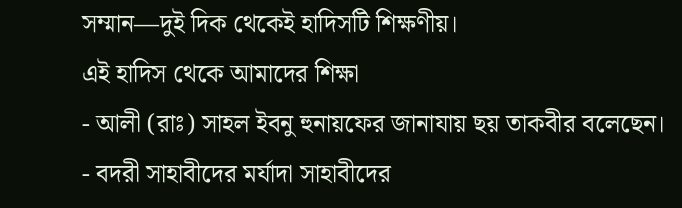সম্মান—দুই দিক থেকেই হাদিসটি শিক্ষণীয়।
এই হাদিস থেকে আমাদের শিক্ষা
- আলী (রাঃ) সাহল ইবনু হুনায়ফের জানাযায় ছয় তাকবীর বলেছেন।
- বদরী সাহাবীদের মর্যাদা সাহাবীদের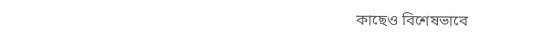কাছেও বিশেষভাবে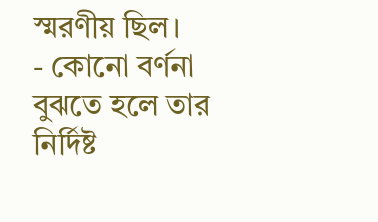স্মরণীয় ছিল।
- কোনো বর্ণনা বুঝতে হলে তার নির্দিষ্ট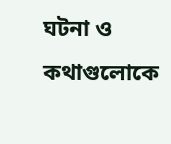ঘটনা ও কথাগুলোকে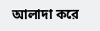আলাদা করে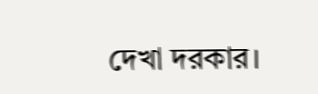দেখা দরকার।